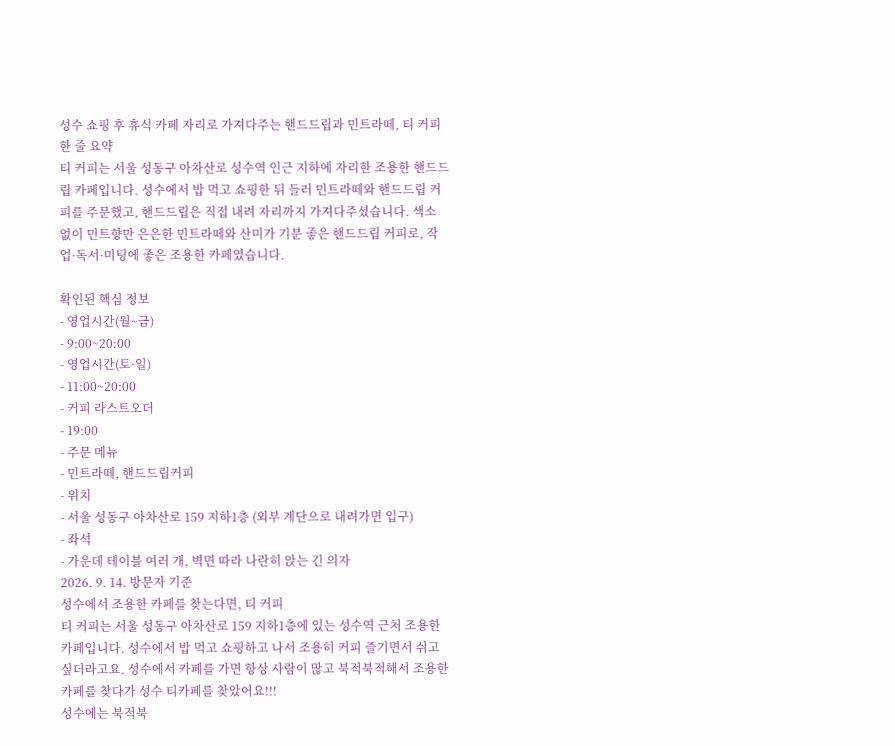성수 쇼핑 후 휴식 카페 자리로 가져다주는 핸드드립과 민트라떼, 티 커피
한 줄 요약
티 커피는 서울 성동구 아차산로 성수역 인근 지하에 자리한 조용한 핸드드립 카페입니다. 성수에서 밥 먹고 쇼핑한 뒤 들러 민트라떼와 핸드드립 커피를 주문했고, 핸드드립은 직접 내려 자리까지 가져다주셨습니다. 색소 없이 민트향만 은은한 민트라떼와 산미가 기분 좋은 핸드드립 커피로, 작업·독서·미팅에 좋은 조용한 카페였습니다.

확인된 핵심 정보
- 영업시간(월~금)
- 9:00~20:00
- 영업시간(토·일)
- 11:00~20:00
- 커피 라스트오더
- 19:00
- 주문 메뉴
- 민트라떼, 핸드드립커피
- 위치
- 서울 성동구 아차산로 159 지하1층 (외부 계단으로 내려가면 입구)
- 좌석
- 가운데 테이블 여러 개, 벽면 따라 나란히 앉는 긴 의자
2026. 9. 14. 방문자 기준
성수에서 조용한 카페를 찾는다면, 티 커피
티 커피는 서울 성동구 아차산로 159 지하1층에 있는 성수역 근처 조용한 카페입니다. 성수에서 밥 먹고 쇼핑하고 나서 조용히 커피 즐기면서 쉬고 싶더라고요. 성수에서 카페를 가면 항상 사람이 많고 북적북적해서 조용한 카페를 찾다가 성수 티카페를 찾았어요!!!
성수에는 북적북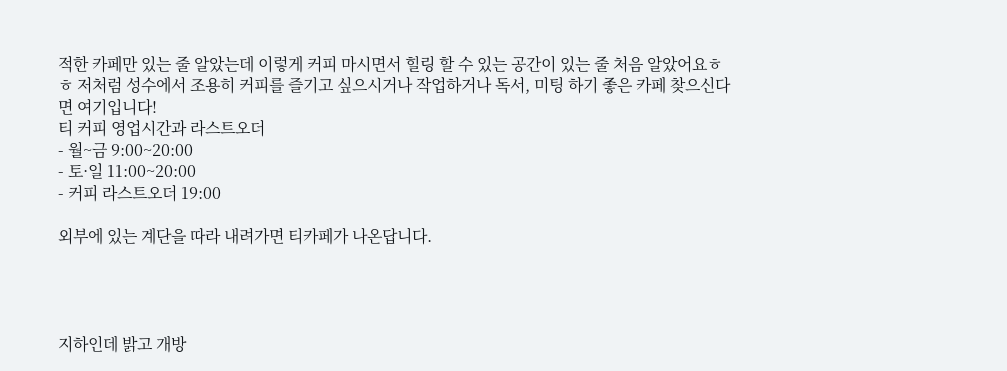적한 카페만 있는 줄 알았는데 이렇게 커피 마시면서 힐링 할 수 있는 공간이 있는 줄 처음 알았어요ㅎㅎ 저처럼 성수에서 조용히 커피를 즐기고 싶으시거나 작업하거나 독서, 미팅 하기 좋은 카페 찾으신다면 여기입니다!
티 커피 영업시간과 라스트오더
- 월~금 9:00~20:00
- 토·일 11:00~20:00
- 커피 라스트오더 19:00

외부에 있는 계단을 따라 내려가면 티카페가 나온답니다.




지하인데 밝고 개방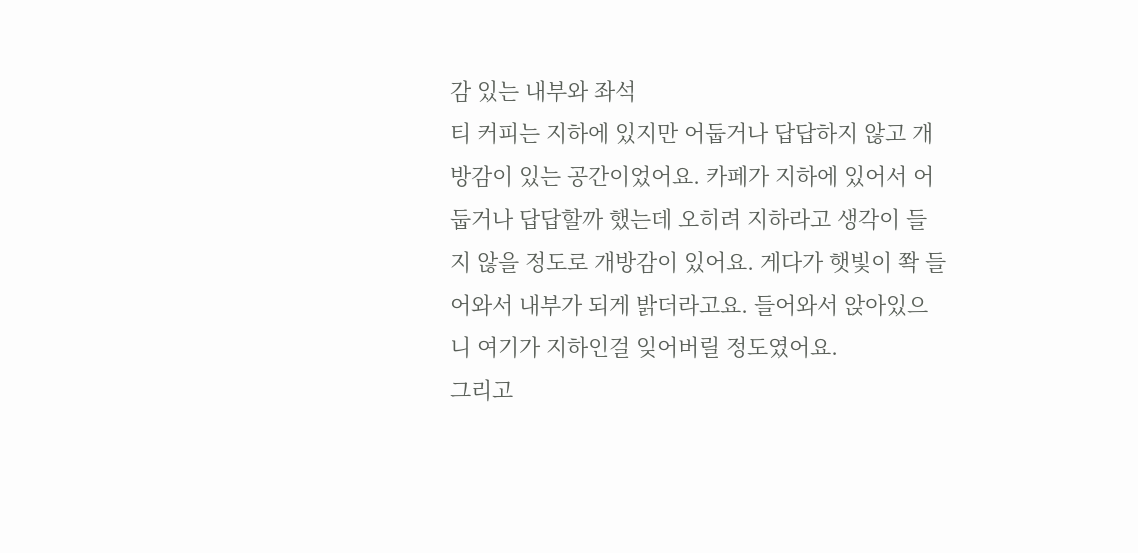감 있는 내부와 좌석
티 커피는 지하에 있지만 어둡거나 답답하지 않고 개방감이 있는 공간이었어요. 카페가 지하에 있어서 어둡거나 답답할까 했는데 오히려 지하라고 생각이 들지 않을 정도로 개방감이 있어요. 게다가 햇빛이 쫙 들어와서 내부가 되게 밝더라고요. 들어와서 앉아있으니 여기가 지하인걸 잊어버릴 정도였어요.
그리고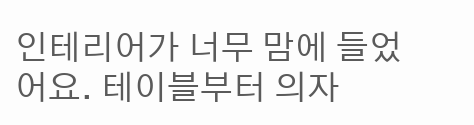인테리어가 너무 맘에 들었어요. 테이블부터 의자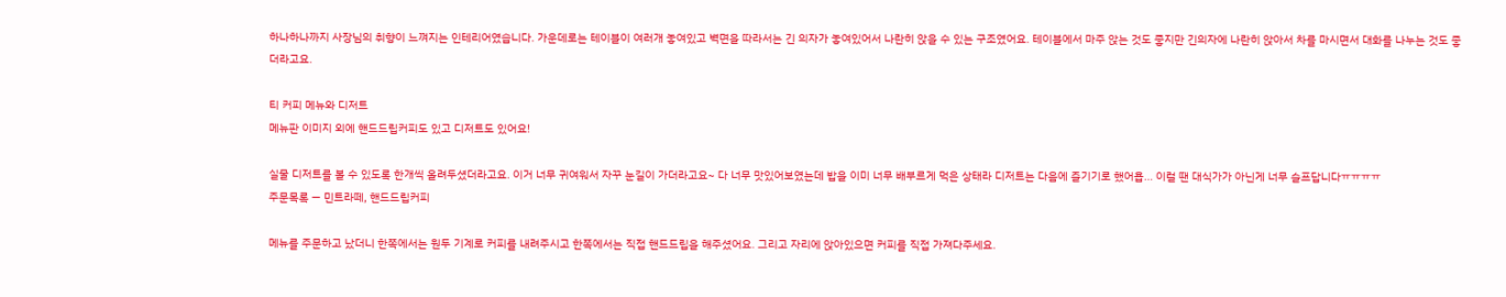하나하나까지 사장님의 취향이 느껴지는 인테리어였습니다. 가운데로는 테이블이 여러개 놓여있고 벽면을 따라서는 긴 의자가 놓여있어서 나란히 앉을 수 있는 구조였어요. 테이블에서 마주 앉는 것도 좋지만 긴의자에 나란히 앉아서 차를 마시면서 대화를 나누는 것도 좋더라고요.

티 커피 메뉴와 디저트
메뉴판 이미지 외에 핸드드립커피도 있고 디저트도 있어요!

실물 디저트를 볼 수 있도록 한개씩 올려두셨더라고요. 이거 너무 귀여워서 자꾸 눈길이 가더라고요~ 다 너무 맛있어보였는데 밥을 이미 너무 배부르게 먹은 상태라 디저트는 다음에 즐기기로 했어욥... 이럴 땐 대식가가 아닌게 너무 슬프답니다ㅠㅠㅠㅠ
주문목록 — 민트라떼, 핸드드립커피

메뉴를 주문하고 났더니 한쪽에서는 원두 기계로 커피를 내려주시고 한쪽에서는 직접 핸드드립을 해주셨어요. 그리고 자리에 앉아있으면 커피를 직접 가져다주세요.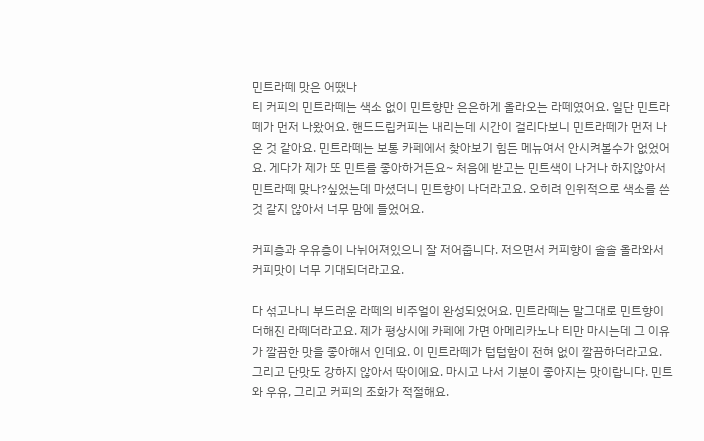민트라떼 맛은 어땠나
티 커피의 민트라떼는 색소 없이 민트향만 은은하게 올라오는 라떼였어요. 일단 민트라떼가 먼저 나왔어요. 핸드드립커피는 내리는데 시간이 걸리다보니 민트라떼가 먼저 나온 것 같아요. 민트라떼는 보통 카페에서 찾아보기 힘든 메뉴여서 안시켜볼수가 없었어요. 게다가 제가 또 민트를 좋아하거든요~ 처음에 받고는 민트색이 나거나 하지않아서 민트라떼 맞나?싶었는데 마셨더니 민트향이 나더라고요. 오히려 인위적으로 색소를 쓴 것 같지 않아서 너무 맘에 들었어요.

커피층과 우유층이 나뉘어져있으니 잘 저어줍니다. 저으면서 커피향이 솔솔 올라와서 커피맛이 너무 기대되더라고요.

다 섞고나니 부드러운 라떼의 비주얼이 완성되었어요. 민트라떼는 말그대로 민트향이 더해진 라떼더라고요. 제가 평상시에 카페에 가면 아메리카노나 티만 마시는데 그 이유가 깔끔한 맛을 좋아해서 인데요. 이 민트라떼가 텁텁함이 전혀 없이 깔끔하더라고요. 그리고 단맛도 강하지 않아서 딱이에요. 마시고 나서 기분이 좋아지는 맛이랍니다. 민트와 우유, 그리고 커피의 조화가 적절해요.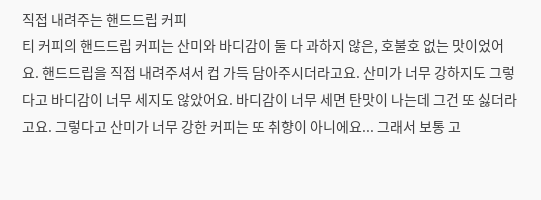직접 내려주는 핸드드립 커피
티 커피의 핸드드립 커피는 산미와 바디감이 둘 다 과하지 않은, 호불호 없는 맛이었어요. 핸드드립을 직접 내려주셔서 컵 가득 담아주시더라고요. 산미가 너무 강하지도 그렇다고 바디감이 너무 세지도 않았어요. 바디감이 너무 세면 탄맛이 나는데 그건 또 싫더라고요. 그렇다고 산미가 너무 강한 커피는 또 취향이 아니에요... 그래서 보통 고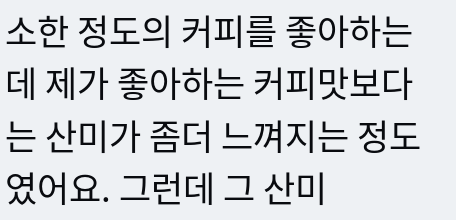소한 정도의 커피를 좋아하는데 제가 좋아하는 커피맛보다는 산미가 좀더 느껴지는 정도였어요. 그런데 그 산미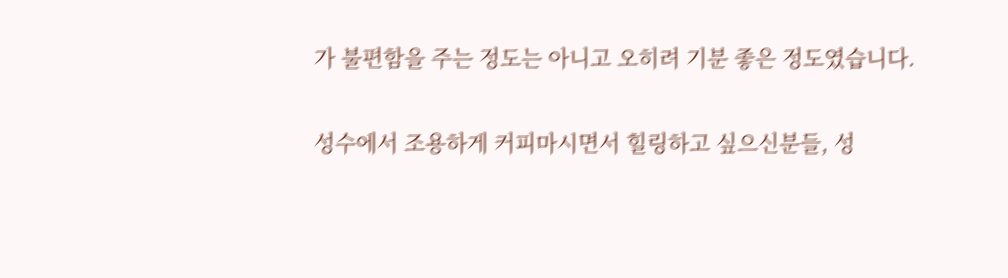가 불편함을 주는 정도는 아니고 오히려 기분 좋은 정도였습니다.

성수에서 조용하게 커피마시면서 힐링하고 싶으신분들, 성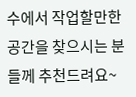수에서 작업할만한 공간을 찾으시는 분들께 추천드려요~